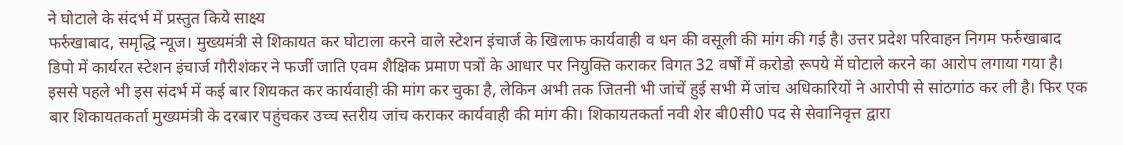ने घोटाले के संदर्भ में प्रस्तुत किये साक्ष्य
फर्रुखाबाद, समृद्धि न्यूज। मुख्यमंत्री से शिकायत कर घोटाला करने वाले स्टेशन इंचार्ज के खिलाफ कार्यवाही व धन की वसूली की मांग की गई है। उत्तर प्रदेश परिवाहन निगम फर्रुखाबाद डिपो में कार्यरत स्टेशन इंचार्ज गौरीशंकर ने फर्जी जाति एवम शैक्षिक प्रमाण पत्रों के आधार पर नियुक्ति कराकर विगत 32 वर्षों में करोडो रूपये में घोटाले करने का आरोप लगाया गया है। इससे पहले भी इस संदर्भ में कई बार शियकत कर कार्यवाही की मांग कर चुका है, लेकिन अभी तक जितनी भी जांचें हुई सभी में जांच अधिकारियों ने आरोपी से सांठगांठ कर ली है। फिर एक बार शिकायतकर्ता मुख्यमंत्री के दरबार पहुंचकर उच्च स्तरीय जांच कराकर कार्यवाही की मांग की। शिकायतकर्ता नवी शेर बी0सी0 पद से सेवानिवृत्त द्वारा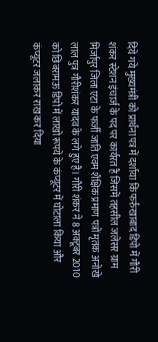दिये गये मुख्यमंत्री को प्रार्थना पत्र में दर्शाया कि फर्रुखाबाद डिपो में गौरी शंकर स्टेशन इंचार्ज के पद पर कार्यरत है जिसमें तहसील जलेसर ग्राम मिर्जापुर जिला एटा के फर्जी जाति एवम शैक्षिक प्रमाण पत्रों मृतक अनोखे लाल पुत्र गौरीशंकर यादव के लगे हुए है। गौरी शंकर ने 8 अक्टूबर 2010 को छिबरामऊ डिपो में लाखो रूपये के कंप्यूटर में घोटाला किया और कंप्यूटर जलाकर राख कर दिया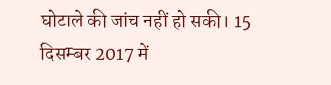घोटाले की जांच नहीं हो सकी। 15 दिसम्बर 2017 में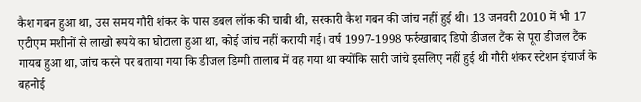कैश गबन हुआ था, उस समय गौरी शंकर के पास डबल लॉक की चाबी थी, सरकारी कैश गबन की जांच नहीं हुई थी। 13 जनवरी 2010 में भी 17 एटीएम मशीनों से लाखो रूपये का घोटाला हुआ था, कोई जांच नहीं करायी गई। वर्ष 1997-1998 फर्रुखाबाद डिपो डीजल टैंक से पूरा डीजल टैंक गायब हुआ था, जांच करने पर बताया गया कि डीजल डिग्गी तालाब में वह गया था क्योंकि सारी जांचे इसलिए नहीं हुई थी गौरी शंकर स्टेशन इंचार्ज के बहनोई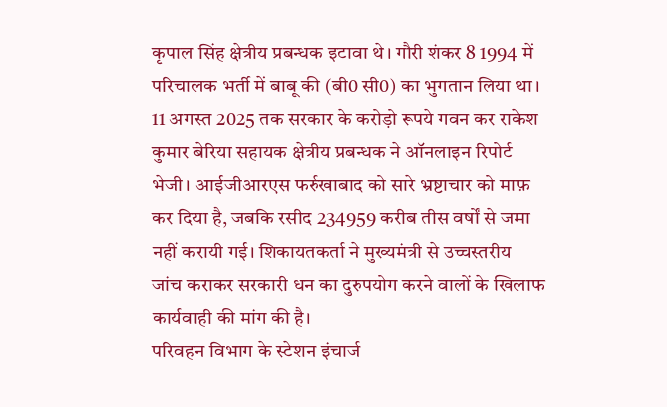कृपाल सिंह क्षेत्रीय प्रबन्धक इटावा थे। गौरी शंकर 8 1994 में परिचालक भर्ती में बाबू की (बी0 सी0) का भुगतान लिया था। 11 अगस्त 2025 तक सरकार के करोड़ो रूपये गवन कर राकेश कुमार बेरिया सहायक क्षेत्रीय प्रबन्धक ने ऑनलाइन रिपोर्ट भेजी। आईजीआरएस फर्रुखाबाद को सारे भ्रष्टाचार को माफ़ कर दिया है, जबकि रसीद 234959 करीब तीस वर्षों से जमा नहीं करायी गई। शिकायतकर्ता ने मुख्यमंत्री से उच्चस्तरीय जांच कराकर सरकारी धन का दुरुपयोग करने वालों के खिलाफ कार्यवाही की मांग की है।
परिवहन विभाग के स्टेशन इंचार्ज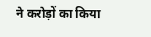ने करोड़ों का किया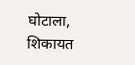घोटाला, शिकायत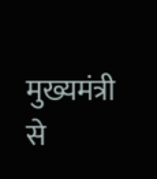मुख्यमंत्री से